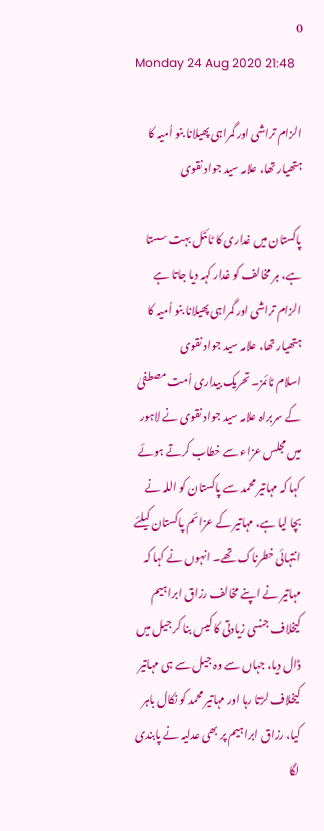0
Monday 24 Aug 2020 21:48

الزام تراشی اور گمراہی پھیلانا بنو اُمیہ کا ہتھیار تھا، علامہ سید جواد نقوی

پاکستان میں غداری کا ٹائٹل بہت سستا ہے، ہر مخالف کو غدار کہہ دیا جاتا ہے
الزام تراشی اور گمراہی پھیلانا بنو اُمیہ کا ہتھیار تھا، علامہ سید جواد نقوی
اسلام ٹائمز۔ تحریک بیداری اُمت مصطفیٰ کے سربراہ علامہ سید جواد نقوی نے لاہور میں مجلس عزاء سے خطاب کرتے ہوئے کہا کہ مہاتیر محمد سے پاکستان کو اللہ نے بچا لیا ہے، مہاتیر کے عزائم پاکستان کیلئے انتہائی خطرناک تھے۔ انہوں نے کہا کہ مہاتیر نے اپنے مخالف رزاق ابراہیم کیخلاف جنسی زیادتی کا کیس بنا کر جیل میں ڈال دیا، جہاں سے وہ جیل سے ہی مہاتیر کیخلاف لڑتا رہا اور مہاتیر محمد کو نکال باہر کیا، رزاق ابراہیم پر بھی عدلیہ نے پابندی لگا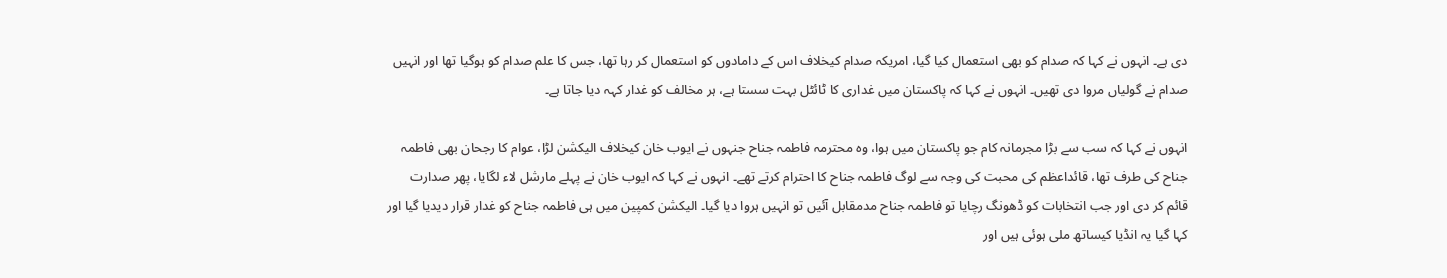دی ہے۔ انہوں نے کہا کہ صدام کو بھی استعمال کیا گیا، امریکہ صدام کیخلاف اس کے دامادوں کو استعمال کر رہا تھا، جس کا علم صدام کو ہوگیا تھا اور انہیں صدام نے گولیاں مروا دی تھیں۔ انہوں نے کہا کہ پاکستان میں غداری کا ٹائٹل بہت سستا ہے، ہر مخالف کو غدار کہہ دیا جاتا ہے۔

انہوں نے کہا کہ سب سے بڑا مجرمانہ کام جو پاکستان میں ہوا، وہ محترمہ فاطمہ جناح جنہوں نے ایوب خان کیخلاف الیکشن لڑا، عوام کا رجحان بھی فاطمہ جناح کی طرف تھا، قائداعظم کی محبت کی وجہ سے لوگ فاطمہ جناح کا احترام کرتے تھے۔ انہوں نے کہا کہ ایوب خان نے پہلے مارشل لاء لگایا، پھر صدارت قائم کر دی اور جب انتخابات کو ڈھونگ رچایا تو فاطمہ جناح مدمقابل آئیں تو انہیں ہروا دیا گیا۔ الیکشن کمپین میں ہی فاطمہ جناح کو غدار قرار دیدیا گیا اور کہا گیا یہ انڈیا کیساتھ ملی ہوئی ہیں اور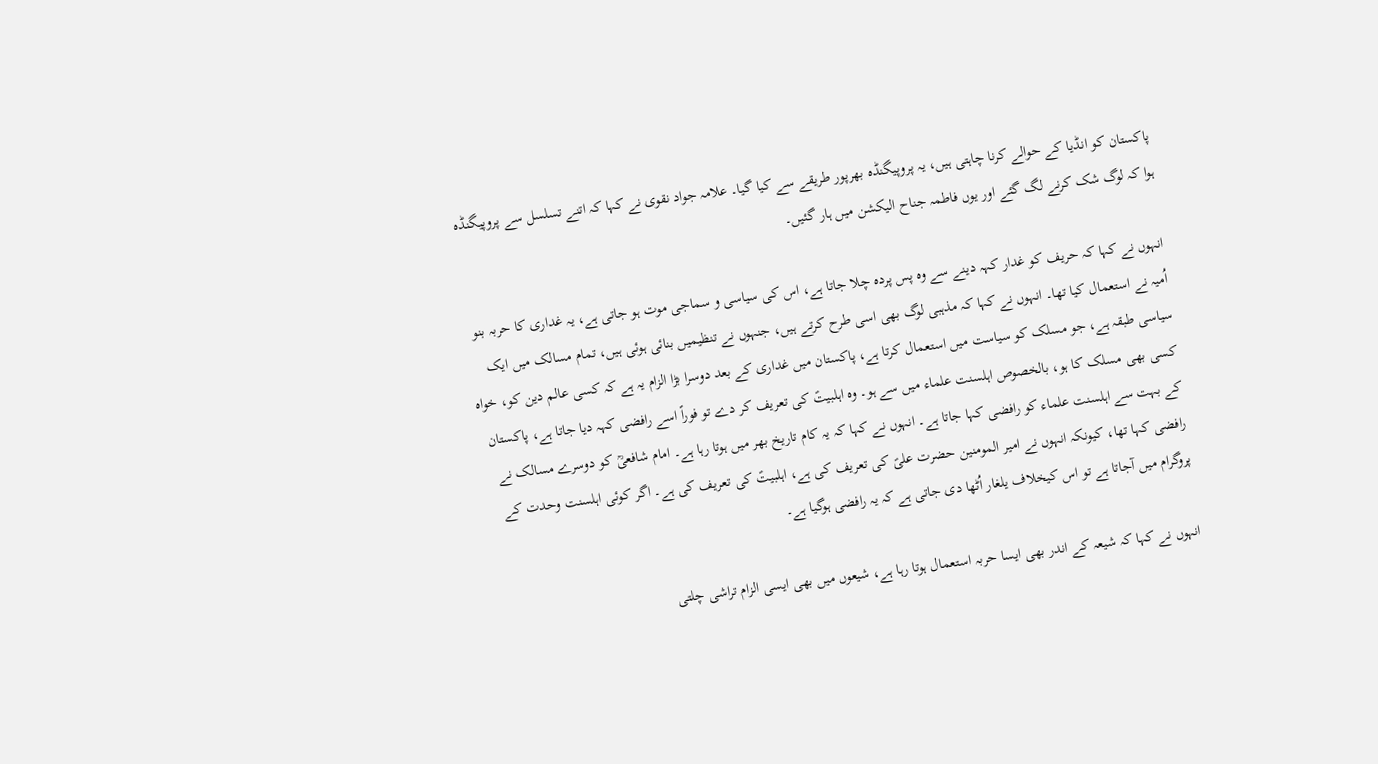پاکستان کو انڈیا کے حوالے کرنا چاہتی ہیں، یہ پروپیگنڈہ بھرپور طریقے سے کیا گیا۔ علامہ جواد نقوی نے کہا کہ اتنے تسلسل سے پروپیگنڈہ ہوا کہ لوگ شک کرنے لگ گئے اور یوں فاطمہ جناح الیکشن میں ہار گئیں۔

انہوں نے کہا کہ حریف کو غدار کہہ دینے سے وہ پس پردہ چلا جاتا ہے، اس کی سیاسی و سماجی موت ہو جاتی ہے، یہ غداری کا حربہ بنو اُمیہ نے استعمال کیا تھا۔ انہوں نے کہا کہ مذہبی لوگ بھی اسی طرح کرتے ہیں، جنہوں نے تنظیمیں بنائی ہوئی ہیں، تمام مسالک میں ایک سیاسی طبقہ ہے، جو مسلک کو سیاست میں استعمال کرتا ہے، پاکستان میں غداری کے بعد دوسرا بڑا الزام یہ ہے کہ کسی عالم دین کو، خواہ کسی بھی مسلک کا ہو، بالخصوص اہلسنت علماء میں سے ہو۔ وہ اہلبیتؑ کی تعریف کر دے تو فوراً اسے رافضی کہہ دیا جاتا ہے، پاکستان کے بہت سے اہلسنت علماء کو رافضی کہا جاتا ہے۔ انہوں نے کہا کہ یہ کام تاریخ بھر میں ہوتا رہا ہے۔ امام شافعیؒ کو دوسرے مسالک نے رافضی کہا تھا، کیونکہ انہوں نے امیر المومنین حضرت علیؑ کی تعریف کی ہے، اہلبیتؑ کی تعریف کی ہے۔ اگر کوئی اہلسنت وحدت کے پروگرام میں آجاتا ہے تو اس کیخلاف یلغار اُٹھا دی جاتی ہے کہ یہ رافضی ہوگیا ہے۔

انہوں نے کہا کہ شیعہ کے اندر بھی ایسا حربہ استعمال ہوتا رہا ہے، شیعوں میں بھی ایسی الزام تراشی چلتی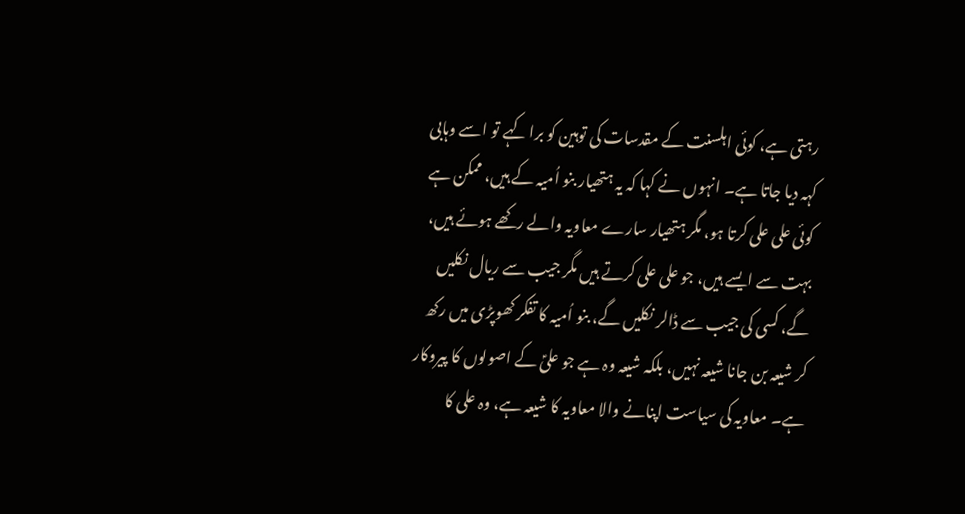رہتی ہے، کوئی اہلسنت کے مقدسات کی توہین کو برا کہے تو اسے وہابی کہہ دیا جاتا ہے۔ انہوں نے کہا کہ یہ ہتھیار بنو اُمیہ کے ہیں، ممکن ہے کوئی علی علی کرتا ہو، مگر ہتھیار سارے معاویہ والے رکھے ہوئے ہیں، بہت سے ایسے ہیں، جو علی علی کرتے ہیں مگر جیب سے ریال نکلیں گے، کسی کی جیب سے ڈالر نکلیں گے، بنو اُمیہ کا تفکر کھوپڑی میں رکھ کر شیعہ بن جانا شیعہ نہیں، بلکہ شیعہ وہ ہے جو علیؑ کے اصولوں کا پیروکار ہے۔ معاویہ کی سیاست اپنانے والا معاویہ کا شیعہ ہے، وہ علی کا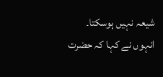شیعہ نہیں ہوسکتا۔ انہوں نے کہا کہ حضرت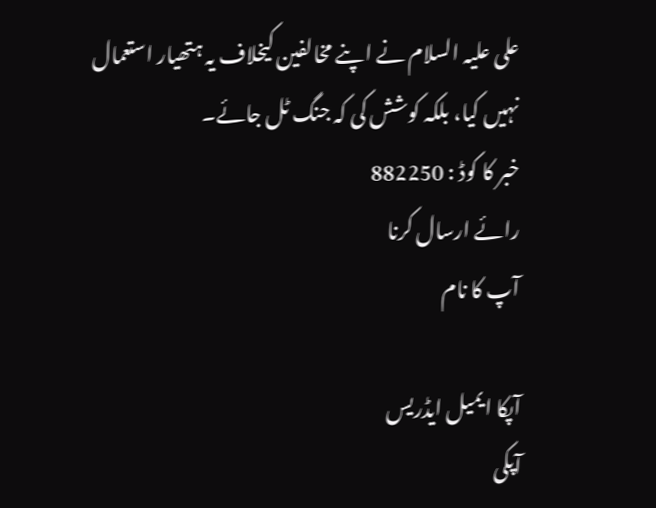علی علیہ السلام نے اپنے مخالفین کیخلاف یہ ہتھیار استعمال نہیں کیا، بلکہ کوشش کی کہ جنگ ٹل جائے۔
خبر کا کوڈ : 882250
رائے ارسال کرنا
آپ کا نام

آپکا ایمیل ایڈریس
آپکی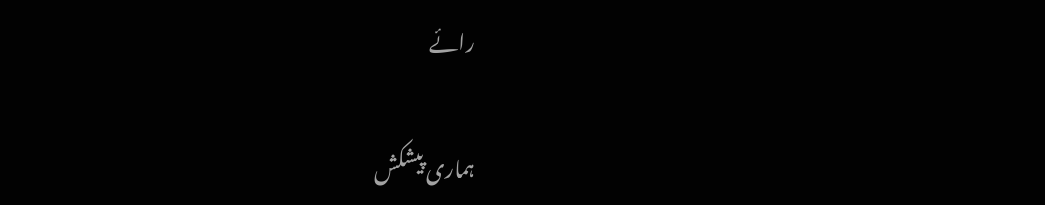رائے

ہماری پیشکش